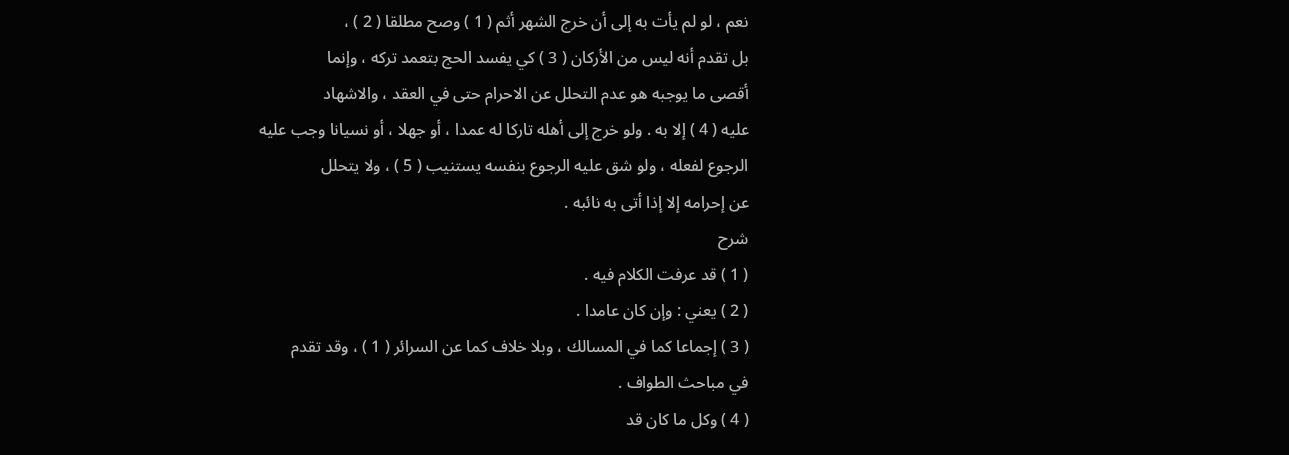نعم ، لو لم يأت به إلى أن خرج الشهر أثم ( 1 ) وصح مطلقا ( 2 ) ،
بل تقدم أنه ليس من الأركان ( 3 ) كي يفسد الحج بتعمد تركه ، وإنما
أقصى ما يوجبه هو عدم التحلل عن الاحرام حتى في العقد ، والاشهاد
عليه ( 4 ) إلا به . ولو خرج إلى أهله تاركا له عمدا ، أو جهلا ، أو نسيانا وجب عليه
الرجوع لفعله ، ولو شق عليه الرجوع بنفسه يستنيب ( 5 ) ، ولا يتحلل
عن إحرامه إلا إذا أتى به نائبه .
شرح
( 1 ) قد عرفت الكلام فيه .
( 2 ) يعني : وإن كان عامدا .
( 3 ) إجماعا كما في المسالك ، وبلا خلاف كما عن السرائر ( 1 ) ، وقد تقدم
في مباحث الطواف .
( 4 ) وكل ما كان قد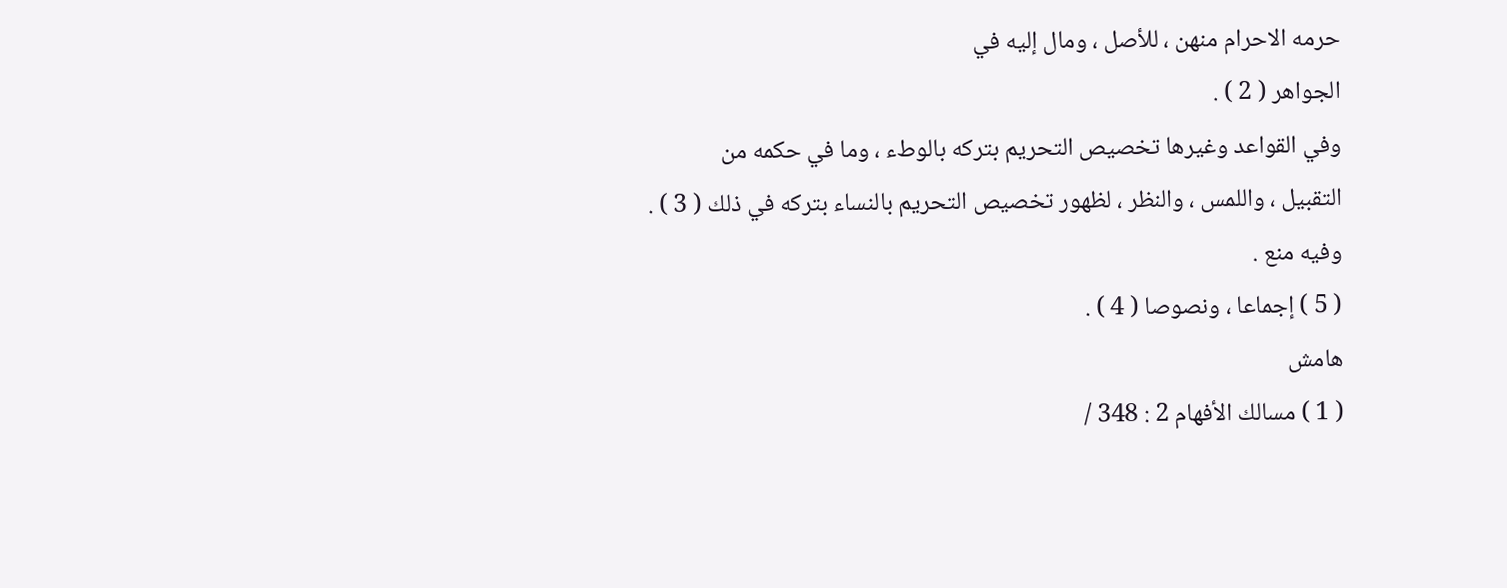حرمه الاحرام منهن ، للأصل ، ومال إليه في
الجواهر ( 2 ) .
وفي القواعد وغيرها تخصيص التحريم بتركه بالوطء ، وما في حكمه من
التقبيل ، واللمس ، والنظر ، لظهور تخصيص التحريم بالنساء بتركه في ذلك ( 3 ) .
وفيه منع .
( 5 ) إجماعا ، ونصوصا ( 4 ) .
هامش
( 1 ) مسالك الأفهام 2 : 348 /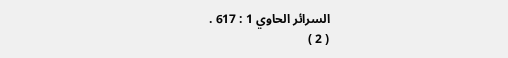السرائر الحاوي 1 : 617 .
( 2 )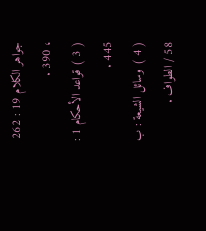جواهر الكلام 19 : 262 ، 390 .
( 3 ) قواعد الأحكام 1 : 445 .
( 4 ) وسائل الشيعة : ب 58 / الطواف .